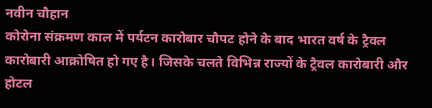नवीन चौहान
कोरोना संक्रमण काल में पर्यटन कारोबार चौपट होने के बाद भारत वर्ष के ट्रैवल कारोबारी आक्रोषित हो गए है। जिसके चलते विभिन्न राज्यों के ट्रैवल कारोबारी और होटल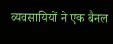व्यवसायियों ने एक बैनल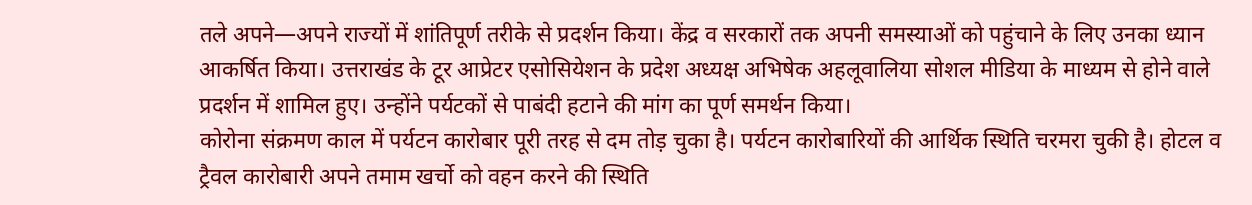तले अपने—अपने राज्यों में शांतिपूर्ण तरीके से प्रदर्शन किया। केंद्र व सरकारों तक अपनी समस्याओं को पहुंचाने के लिए उनका ध्यान आकर्षित किया। उत्तराखंड के टूर आप्रेटर एसोसियेशन के प्रदेश अध्यक्ष अभिषेक अहलूवालिया सोशल मीडिया के माध्यम से होने वाले प्रदर्शन में शामिल हुए। उन्होंने पर्यटकों से पाबंदी हटाने की मांग का पूर्ण समर्थन किया।
कोरोना संक्रमण काल में पर्यटन कारोबार पूरी तरह से दम तोड़ चुका है। पर्यटन कारोबारियों की आर्थिक स्थिति चरमरा चुकी है। होटल व ट्रैवल कारोबारी अपने तमाम खर्चो को वहन करने की स्थिति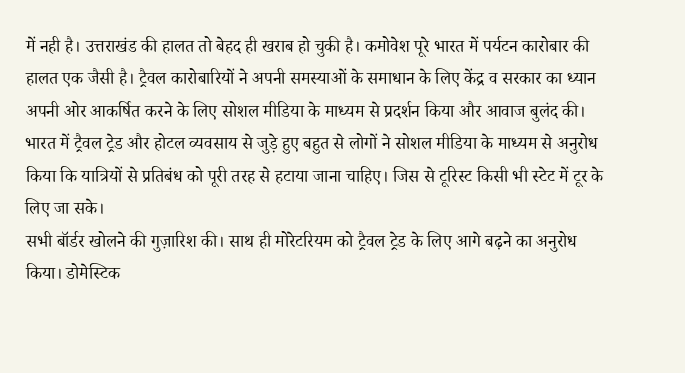में नही है। उत्तराखंड की हालत तो बेहद ही खराब हो चुकी है। कमोवेश पूरे भारत में पर्यटन कारोबार की हालत एक जैसी है। ट्रैवल कारोबारियों ने अपनी समस्याओं के समाधान के लिए केंद्र व सरकार का ध्यान अपनी ओर आकर्षित करने के लिए सोशल मीडिया के माध्यम से प्रदर्शन किया और आवाज बुलंद की। भारत में ट्रैवल ट्रेड और होटल व्यवसाय से जुड़े हुए बहुत से लोगों ने सोशल मीडिया के माध्यम से अनुरोध किया कि यात्रियों से प्रतिबंध को पूरी तरह से हटाया जाना चाहिए। जिस से टूरिस्ट किसी भी स्टेट में टूर के लिए जा सके।
सभी बॉर्डर खोलने की गुज़ारिश की। साथ ही मोरेटरियम को ट्रैवल ट्रेड के लिए आगे बढ़ने का अनुरोध किया। डोमेस्टिक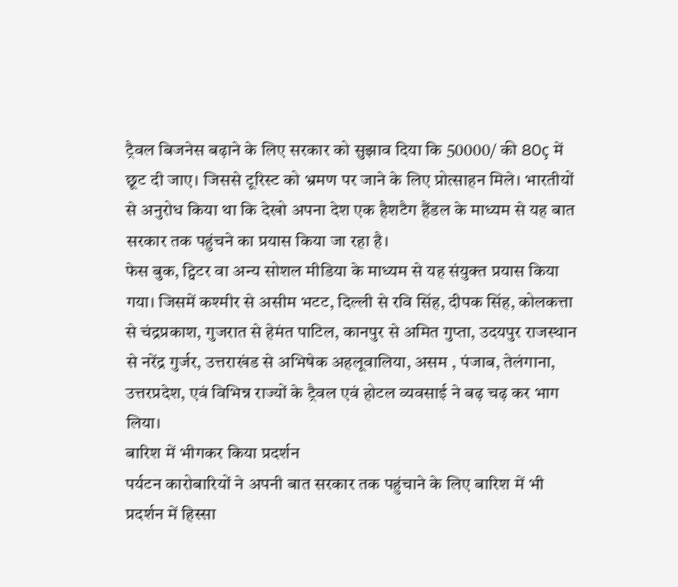ट्रैवल बिजनेस बढ़ाने के लिए सरकार को सुझाव दिया कि 50000/ की 80ç में छूट दी जाए। जिससे टूरिस्ट को भ्रमण पर जाने के लिए प्रोत्साहन मिले। भारतीयों से अनुरोध किया था कि देखो अपना देश एक हैशटैग हैंडल के माध्यम से यह बात सरकार तक पहुंचने का प्रयास किया जा रहा है।
फेस बुक, ट्विटर वा अन्य सोशल मीडिया के माध्यम से यह संयुक्त प्रयास किया गया। जिसमें कश्मीर से असीम भटट, दिल्ली से रवि सिंह, दीपक सिंह, कोलकत्ता से चंद्रप्रकाश, गुजरात से हेमंत पाटिल, कानपुर से अमित गुप्ता, उदयपुर राजस्थान से नरेंद्र गुर्जर, उत्तराखंड से अभिषेक अहलूवालिया, असम , पंजाब, तेलंगाना, उत्तरप्रदेश, एवं विभिन्न राज्यों के ट्रैवल एवं होटल व्यवसाई ने बढ़ चढ़ कर भाग लिया।
बारिश में भीगकर किया प्रदर्शन
पर्यटन कारोबारियों ने अपनी बात सरकार तक पहुंचाने के लिए बारिश में भी प्रदर्शन में हिस्सा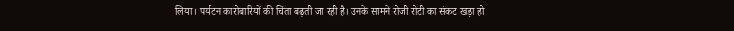लिया। पर्यटन कारोबारियों की चिंता बढ़ती जा रही है। उनके सामने रोजी रोटी का संकट खड़ा हो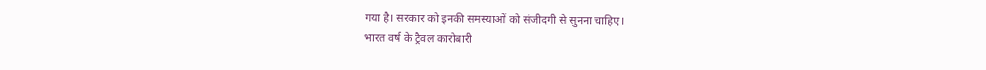गया है। सरकार को इनकी समस्याओं को संजीदगी से सुनना चाहिए।
भारत वर्ष के ट्रैवल कारोबारी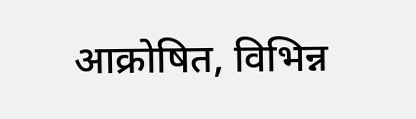आक्रोषित, विभिन्न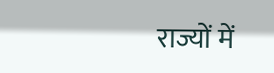राज्यों में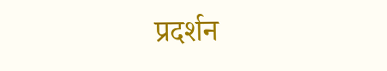प्रदर्शन